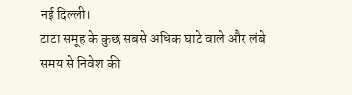नई दिल्ली।
टाटा समूह के कुछ सबसे अधिक घाटे वाले और लंबे समय से निवेश की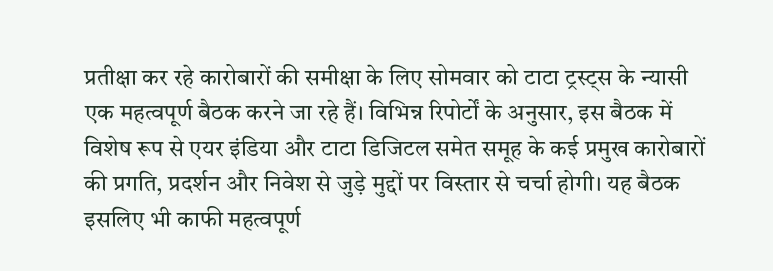प्रतीक्षा कर रहे कारोबारों की समीक्षा के लिए सोमवार को टाटा ट्रस्ट्स के न्यासी एक महत्वपूर्ण बैठक करने जा रहे हैं। विभिन्न रिपोर्टों के अनुसार, इस बैठक में विशेष रूप से एयर इंडिया और टाटा डिजिटल समेत समूह के कई प्रमुख कारोबारों की प्रगति, प्रदर्शन और निवेश से जुड़े मुद्दों पर विस्तार से चर्चा होगी। यह बैठक इसलिए भी काफी महत्वपूर्ण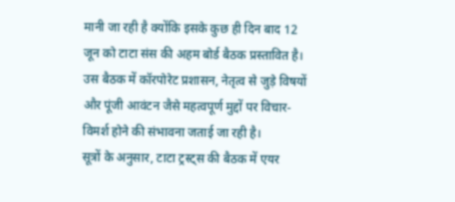मानी जा रही है क्योंकि इसके कुछ ही दिन बाद 12 जून को टाटा संस की अहम बोर्ड बैठक प्रस्तावित है। उस बैठक में कॉरपोरेट प्रशासन, नेतृत्व से जुड़े विषयों और पूंजी आवंटन जैसे महत्वपूर्ण मुद्दों पर विचार-विमर्श होने की संभावना जताई जा रही है।
सूत्रों के अनुसार, टाटा ट्रस्ट्स की बैठक में एयर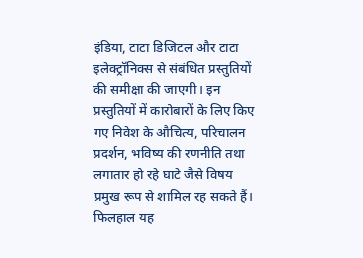इंडिया, टाटा डिजिटल और टाटा इलेक्ट्रॉनिक्स से संबंधित प्रस्तुतियों की समीक्षा की जाएगी। इन प्रस्तुतियों में कारोबारों के लिए किए गए निवेश के औचित्य, परिचालन प्रदर्शन, भविष्य की रणनीति तथा लगातार हो रहे घाटे जैसे विषय प्रमुख रूप से शामिल रह सकते हैं। फिलहाल यह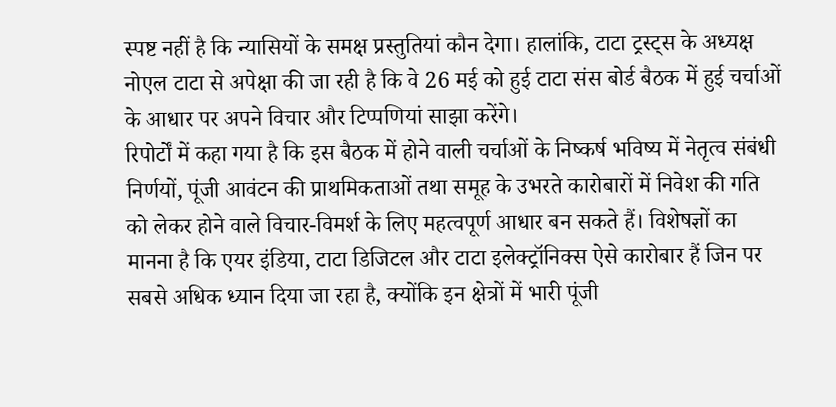स्पष्ट नहीं है कि न्यासियों के समक्ष प्रस्तुतियां कौन देगा। हालांकि, टाटा ट्रस्ट्स के अध्यक्ष नोएल टाटा से अपेक्षा की जा रही है कि वे 26 मई को हुई टाटा संस बोर्ड बैठक में हुई चर्चाओं के आधार पर अपने विचार और टिप्पणियां साझा करेंगे।
रिपोर्टों में कहा गया है कि इस बैठक में होने वाली चर्चाओं के निष्कर्ष भविष्य में नेतृत्व संबंधी निर्णयों, पूंजी आवंटन की प्राथमिकताओं तथा समूह के उभरते कारोबारों में निवेश की गति को लेकर होने वाले विचार-विमर्श के लिए महत्वपूर्ण आधार बन सकते हैं। विशेषज्ञों का मानना है कि एयर इंडिया, टाटा डिजिटल और टाटा इलेक्ट्रॉनिक्स ऐसे कारोबार हैं जिन पर सबसे अधिक ध्यान दिया जा रहा है, क्योंकि इन क्षेत्रों में भारी पूंजी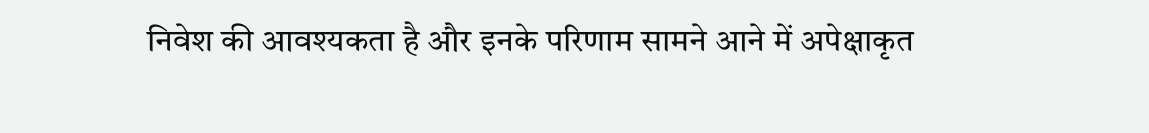निवेश की आवश्यकता है और इनके परिणाम सामने आने में अपेक्षाकृत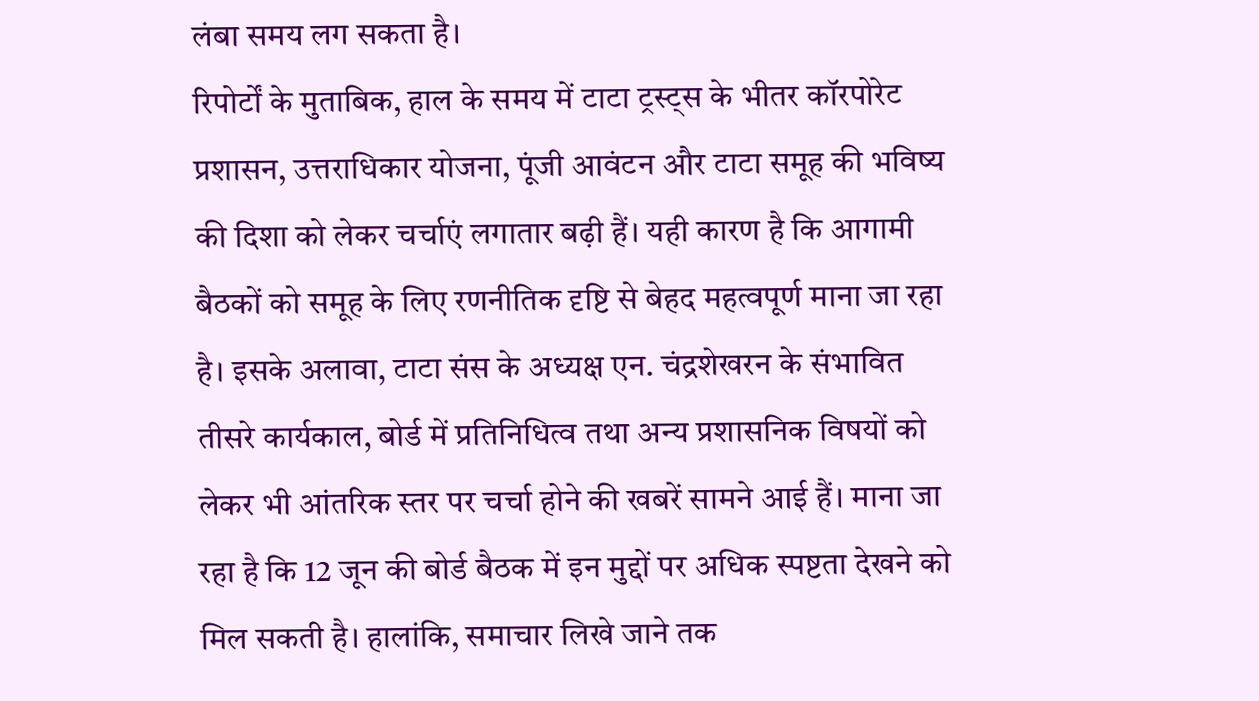लंबा समय लग सकता है।
रिपोर्टों के मुताबिक, हाल के समय में टाटा ट्रस्ट्स के भीतर कॉरपोरेट प्रशासन, उत्तराधिकार योजना, पूंजी आवंटन और टाटा समूह की भविष्य की दिशा को लेकर चर्चाएं लगातार बढ़ी हैं। यही कारण है कि आगामी बैठकों को समूह के लिए रणनीतिक दृष्टि से बेहद महत्वपूर्ण माना जा रहा है। इसके अलावा, टाटा संस के अध्यक्ष एन. चंद्रशेखरन के संभावित तीसरे कार्यकाल, बोर्ड में प्रतिनिधित्व तथा अन्य प्रशासनिक विषयों को लेकर भी आंतरिक स्तर पर चर्चा होने की खबरें सामने आई हैं। माना जा रहा है कि 12 जून की बोर्ड बैठक में इन मुद्दों पर अधिक स्पष्टता देखने को मिल सकती है। हालांकि, समाचार लिखे जाने तक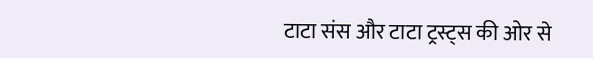टाटा संस और टाटा ट्रस्ट्स की ओर से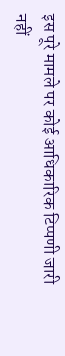इस पूरे मामले पर कोई आधिकारिक टिप्पणी जारी नहीं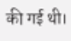की गई थी।